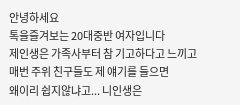안녕하세요
톡을즐겨보는 20대중반 여자입니다
제인생은 가족사부터 참 기고하다고 느끼고
매번 주위 친구들도 제 얘기를 들으면
왜이리 쉽지않냐고... 니인생은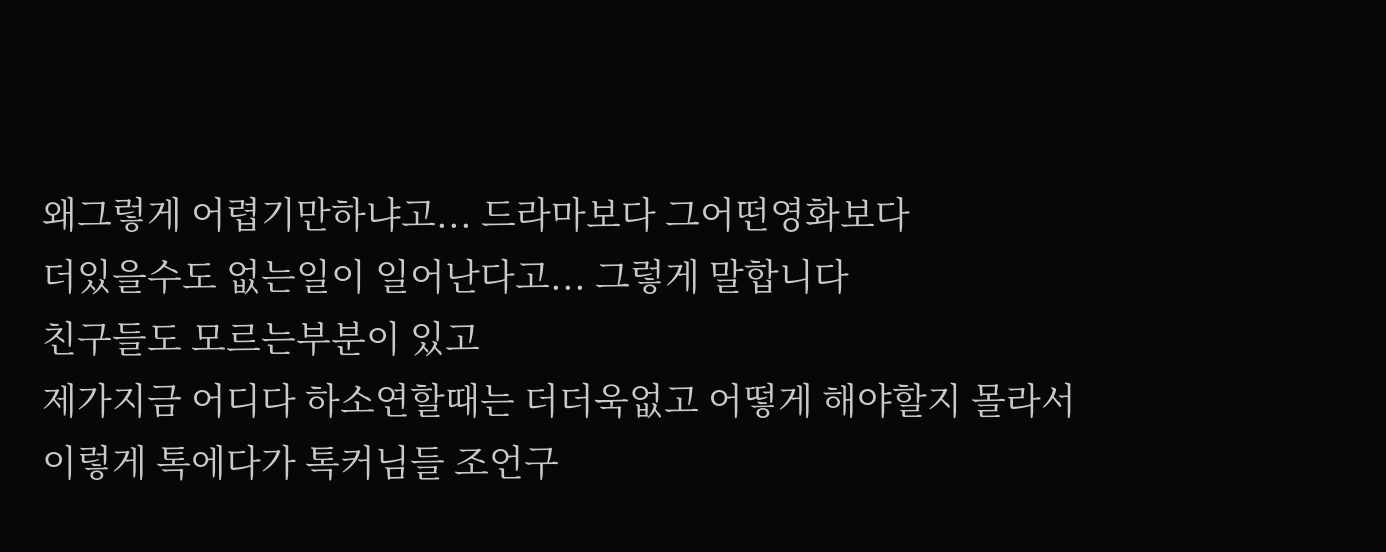왜그렇게 어렵기만하냐고... 드라마보다 그어떤영화보다
더있을수도 없는일이 일어난다고... 그렇게 말합니다
친구들도 모르는부분이 있고
제가지금 어디다 하소연할때는 더더욱없고 어떻게 해야할지 몰라서
이렇게 톡에다가 톡커님들 조언구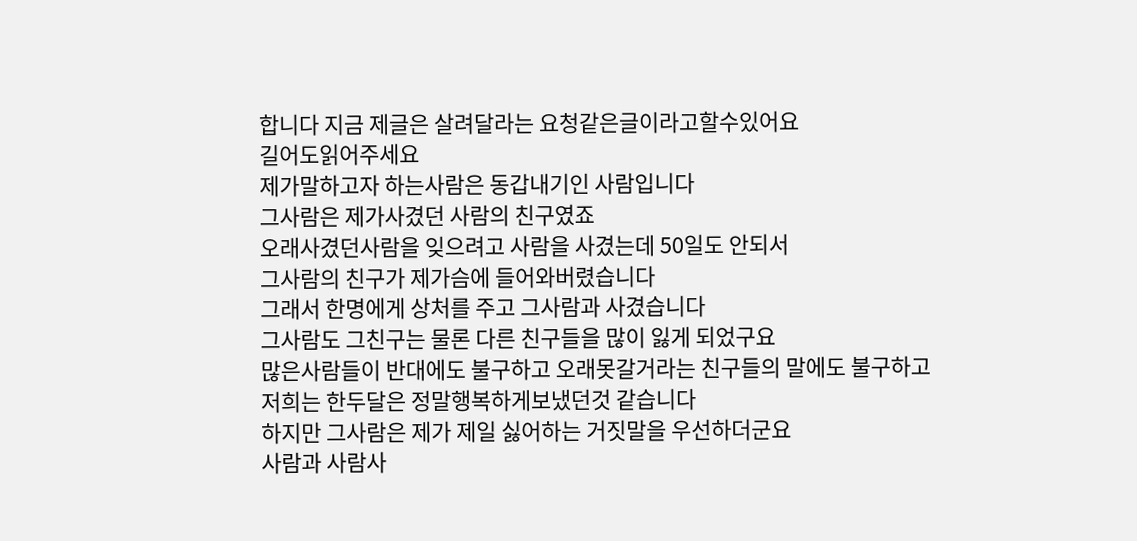합니다 지금 제글은 살려달라는 요청같은글이라고할수있어요
길어도읽어주세요
제가말하고자 하는사람은 동갑내기인 사람입니다
그사람은 제가사겼던 사람의 친구였죠
오래사겼던사람을 잊으려고 사람을 사겼는데 50일도 안되서
그사람의 친구가 제가슴에 들어와버렸습니다
그래서 한명에게 상처를 주고 그사람과 사겼습니다
그사람도 그친구는 물론 다른 친구들을 많이 잃게 되었구요
많은사람들이 반대에도 불구하고 오래못갈거라는 친구들의 말에도 불구하고
저희는 한두달은 정말행복하게보냈던것 같습니다
하지만 그사람은 제가 제일 싫어하는 거짓말을 우선하더군요
사람과 사람사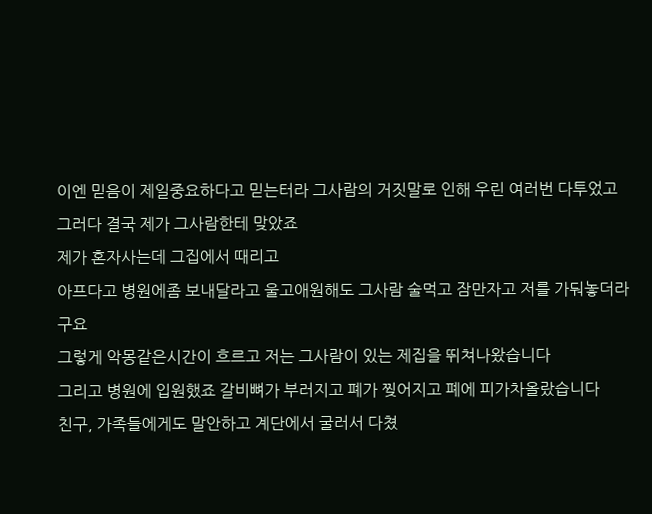이엔 믿음이 제일중요하다고 믿는터라 그사람의 거짓말로 인해 우린 여러번 다투었고
그러다 결국 제가 그사람한테 맞았죠
제가 혼자사는데 그집에서 때리고
아프다고 병원에좀 보내달라고 울고애원해도 그사람 술먹고 잠만자고 저를 가둬놓더라구요
그렇게 악몽같은시간이 흐르고 저는 그사람이 있는 제집을 뛰쳐나왔습니다
그리고 병원에 입원했죠 갈비뼈가 부러지고 폐가 찢어지고 폐에 피가차올랐습니다
친구, 가족들에게도 말안하고 계단에서 굴러서 다쳤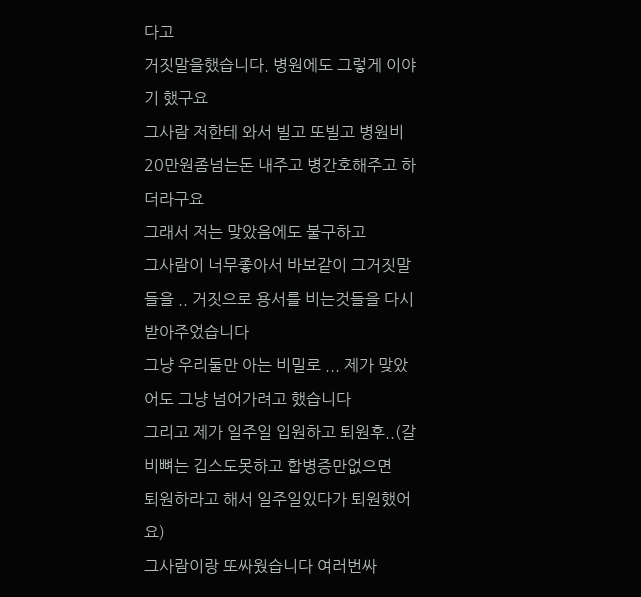다고
거짓말을했습니다. 병원에도 그렇게 이야기 했구요
그사람 저한테 와서 빌고 또빌고 병원비 20만원좀넘는돈 내주고 병간호해주고 하더라구요
그래서 저는 맞았음에도 불구하고
그사람이 너무좋아서 바보같이 그거짓말들을 .. 거짓으로 용서를 비는것들을 다시 받아주었습니다
그냥 우리둘만 아는 비밀로 ... 제가 맞았어도 그냥 넘어가려고 했습니다
그리고 제가 일주일 입원하고 퇴원후..(갈비뼈는 깁스도못하고 합병증만없으면
퇴원하라고 해서 일주일있다가 퇴원했어요)
그사람이랑 또싸웠습니다 여러번싸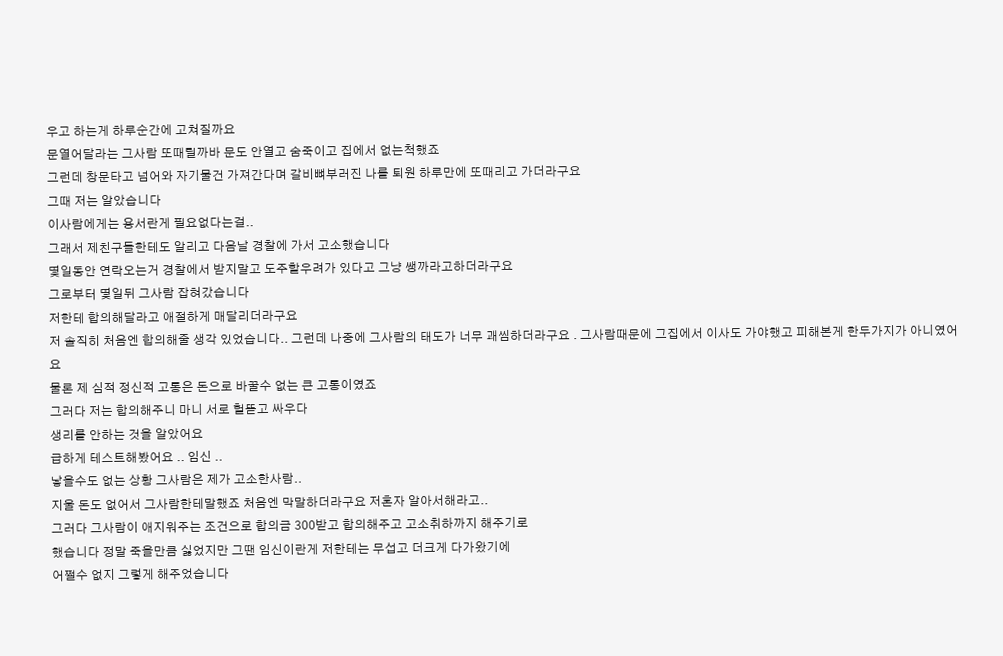우고 하는게 하루순간에 고쳐질까요
문열어달라는 그사람 또때릴까바 문도 안열고 숨죽이고 집에서 없는척했죠
그런데 창문타고 넘어와 자기물건 가져간다며 갈비뼈부러진 나를 퇴원 하루만에 또때리고 가더라구요
그때 저는 알았습니다
이사람에게는 용서란게 필요없다는걸..
그래서 제친구들한테도 알리고 다음날 경찰에 가서 고소했습니다
몇일동안 연락오는거 경찰에서 받지말고 도주할우려가 있다고 그냥 쌩까라고하더라구요
그로부터 몇일뒤 그사람 잡혀갔습니다
저한테 합의해달라고 애절하게 매달리더라구요
저 솔직히 처음엔 합의해줄 생각 있었습니다.. 그런데 나중에 그사람의 태도가 너무 괘씸하더라구요 . 그사람때문에 그집에서 이사도 가야했고 피해본게 한두가지가 아니였어요
물론 제 심적 정신적 고통은 돈으로 바꿀수 없는 큰 고통이였죠
그러다 저는 합의해주니 마니 서로 헐뜯고 싸우다
생리를 안하는 것을 알았어요
급하게 테스트해봤어요 .. 임신 ..
낳을수도 없는 상황 그사람은 제가 고소한사람..
지울 돈도 없어서 그사람한테말했죠 처음엔 막말하더라구요 저혼자 알아서해라고..
그러다 그사람이 애지워주는 조건으로 합의금 300받고 합의해주고 고소취하까지 해주기로
했습니다 정말 죽을만큼 싫었지만 그땐 임신이란게 저한테는 무섭고 더크게 다가왔기에
어쩔수 없지 그렇게 해주었습니다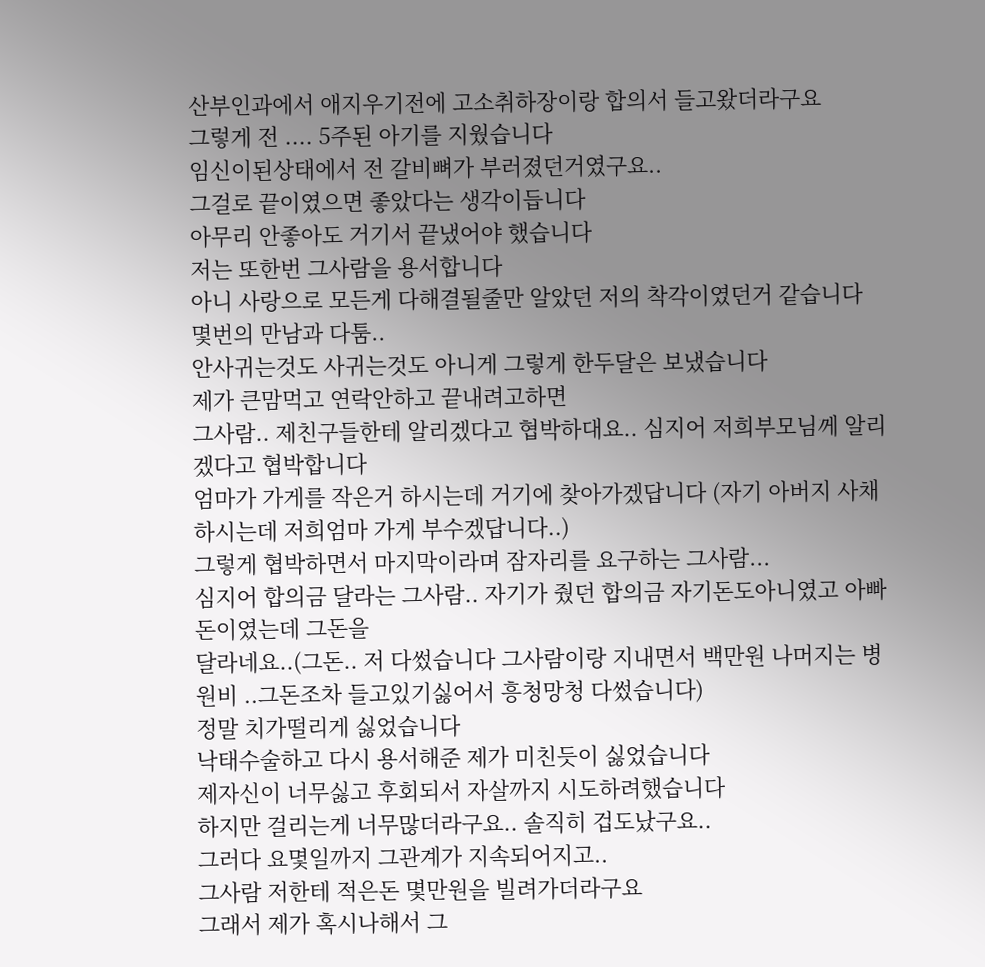산부인과에서 애지우기전에 고소취하장이랑 합의서 들고왔더라구요
그렇게 전 .... 5주된 아기를 지웠습니다
임신이된상태에서 전 갈비뼈가 부러졌던거였구요..
그걸로 끝이였으면 좋았다는 생각이듭니다
아무리 안좋아도 거기서 끝냈어야 했습니다
저는 또한번 그사람을 용서합니다
아니 사랑으로 모든게 다해결될줄만 알았던 저의 착각이였던거 같습니다
몇번의 만남과 다툼..
안사귀는것도 사귀는것도 아니게 그렇게 한두달은 보냈습니다
제가 큰맘먹고 연락안하고 끝내려고하면
그사람.. 제친구들한테 알리겠다고 협박하대요.. 심지어 저희부모님께 알리겠다고 협박합니다
엄마가 가게를 작은거 하시는데 거기에 찾아가겠답니다 (자기 아버지 사채하시는데 저희엄마 가게 부수겠답니다..)
그렇게 협박하면서 마지막이라며 잠자리를 요구하는 그사람...
심지어 합의금 달라는 그사람.. 자기가 줬던 합의금 자기돈도아니였고 아빠돈이였는데 그돈을
달라네요..(그돈.. 저 다썼습니다 그사람이랑 지내면서 백만원 나머지는 병원비 ..그돈조차 들고있기싫어서 흥청망청 다썼습니다)
정말 치가떨리게 싫었습니다
낙태수술하고 다시 용서해준 제가 미친듯이 싫었습니다
제자신이 너무싫고 후회되서 자살까지 시도하려했습니다
하지만 걸리는게 너무많더라구요.. 솔직히 겁도났구요..
그러다 요몇일까지 그관계가 지속되어지고..
그사람 저한테 적은돈 몇만원을 빌려가더라구요
그래서 제가 혹시나해서 그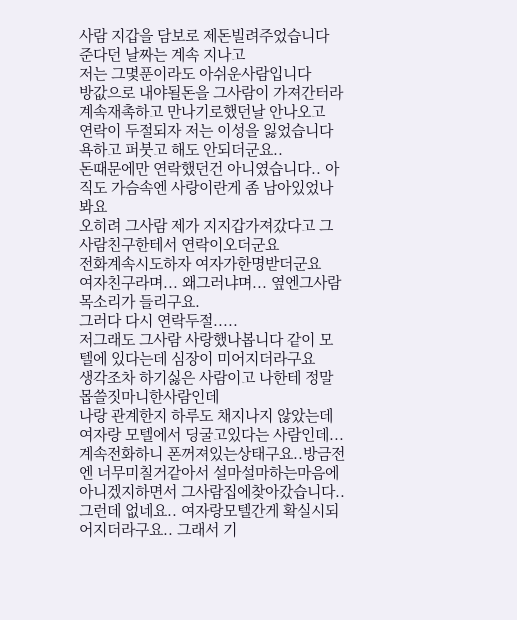사람 지갑을 담보로 제돈빌려주었습니다
준다던 날짜는 계속 지나고
저는 그몇푼이라도 아쉬운사람입니다
방값으로 내야될돈을 그사람이 가져간터라 계속재촉하고 만나기로했던날 안나오고
연락이 두절되자 저는 이성을 잃었습니다
욕하고 퍼붓고 해도 안되더군요..
돈때문에만 연락했던건 아니였습니다.. 아직도 가슴속엔 사랑이란게 좀 남아있었나봐요
오히려 그사람 제가 지지갑가져갔다고 그사람친구한테서 연락이오더군요
전화계속시도하자 여자가한명받더군요
여자친구라며... 왜그러냐며... 옆엔그사람목소리가 들리구요.
그러다 다시 연락두절.....
저그래도 그사람 사랑했나봅니다 같이 모텔에 있다는데 심장이 미어지더라구요
생각조차 하기싫은 사람이고 나한테 정말 몹쓸짓마니한사람인데
나랑 관계한지 하루도 채지나지 않았는데 여자랑 모텔에서 딩굴고있다는 사람인데...
계속전화하니 폰꺼져있는상태구요..방금전엔 너무미칠거같아서 설마설마하는마음에
아니겠지하면서 그사람집에찾아갔습니다.. 그런데 없네요.. 여자랑모텔간게 확실시되어지더라구요.. 그래서 기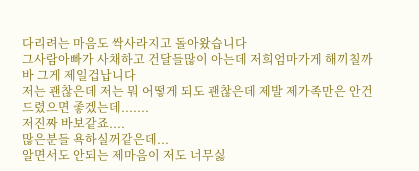다리려는 마음도 싹사라지고 돌아왔습니다
그사람아빠가 사채하고 건달들많이 아는데 저희엄마가게 해끼칠까바 그게 제일겁납니다
저는 괜찮은데 저는 뭐 어떻게 되도 괜찮은데 제발 제가족만은 안건드렸으면 좋겠는데.......
저진짜 바보같죠....
많은분들 욕하실꺼같은데...
알면서도 안되는 제마음이 저도 너무싫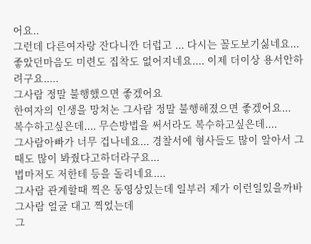어요..
그런데 다른여자랑 잔다니깐 더럽고 ... 다시는 꼴도보기싫네요...
좋았던마음도 미련도 집착도 없어지네요.... 이제 더이상 용서안하려구요.....
그사람 정말 불행했으면 좋겠어요
한여자의 인생을 망쳐논 그사람 정말 불행해졌으면 좋겠어요...
복수하고싶은데.... 무슨방법을 써서라도 복수하고싶은데....
그사람아빠가 너무 겁나네요... 경찰서에 형사들도 많이 알아서 그때도 많이 봐줬다고하더라구요...
법마저도 저한테 등을 돌리네요....
그사람 관계할때 찍은 동영상있는데 일부러 제가 이런일있을까바 그사람 얼굴 대고 찍었는데
그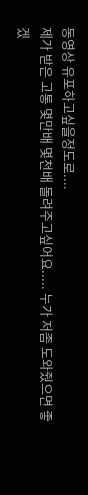동영상 유포하고싶을정도로....
제가 받은 고통 몇만배 몇천배 돌려주고싶어요..... 누가 저좀 도와줬으면 좋겠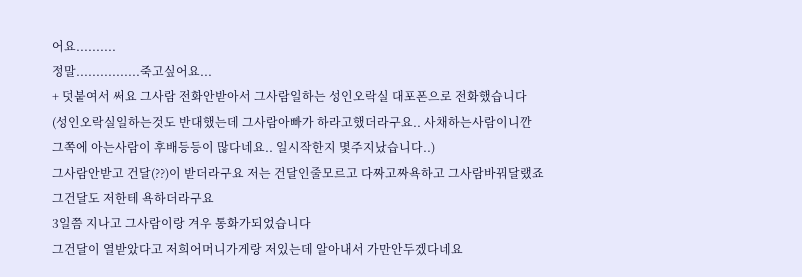어요..........
정말................죽고싶어요...
+ 덧붙여서 써요 그사람 전화안받아서 그사람일하는 성인오락실 대포폰으로 전화했습니다
(성인오락실일하는것도 반대했는데 그사람아빠가 하라고했더라구요.. 사채하는사람이니깐
그쪽에 아는사람이 후배등등이 많다네요.. 일시작한지 몇주지났습니다..)
그사람안받고 건달(??)이 받더라구요 저는 건달인줄모르고 다짜고짜욕하고 그사람바꿔달랬죠
그건달도 저한테 욕하더라구요
3일쯤 지나고 그사람이랑 겨우 통화가되었습니다
그건달이 열받았다고 저희어머니가게랑 저있는데 알아내서 가만안두겠다네요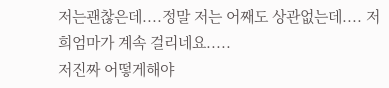저는괜찮은데....정말 저는 어째도 상관없는데.... 저희엄마가 계속 걸리네요.....
저진짜 어떻게해야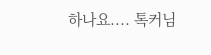하나요.... 톡커님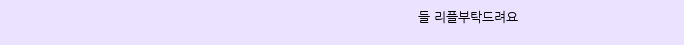들 리플부탁드려요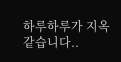하루하루가 지옥같습니다..